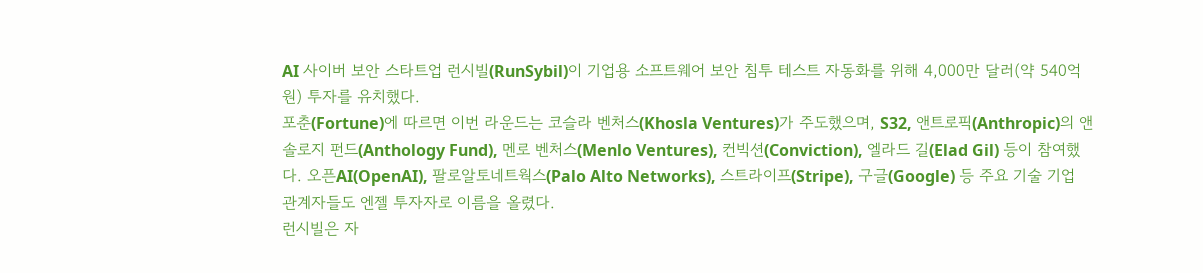AI 사이버 보안 스타트업 런시빌(RunSybil)이 기업용 소프트웨어 보안 침투 테스트 자동화를 위해 4,000만 달러(약 540억 원) 투자를 유치했다.
포춘(Fortune)에 따르면 이번 라운드는 코슬라 벤처스(Khosla Ventures)가 주도했으며, S32, 앤트로픽(Anthropic)의 앤솔로지 펀드(Anthology Fund), 멘로 벤처스(Menlo Ventures), 컨빅션(Conviction), 엘라드 길(Elad Gil) 등이 참여했다. 오픈AI(OpenAI), 팔로알토네트웍스(Palo Alto Networks), 스트라이프(Stripe), 구글(Google) 등 주요 기술 기업 관계자들도 엔젤 투자자로 이름을 올렸다.
런시빌은 자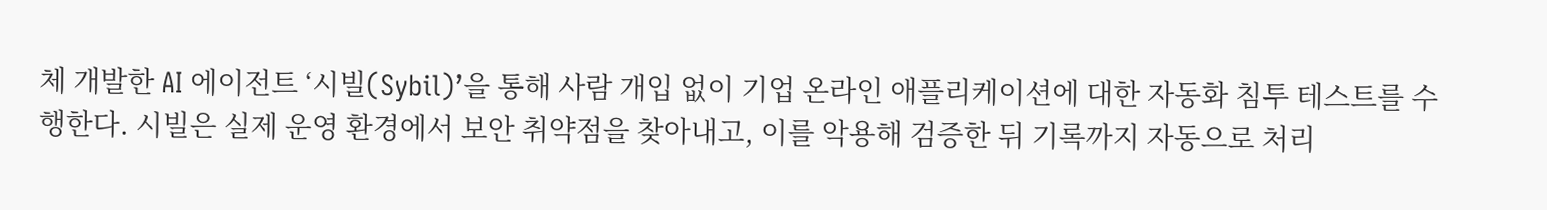체 개발한 AI 에이전트 ‘시빌(Sybil)’을 통해 사람 개입 없이 기업 온라인 애플리케이션에 대한 자동화 침투 테스트를 수행한다. 시빌은 실제 운영 환경에서 보안 취약점을 찾아내고, 이를 악용해 검증한 뒤 기록까지 자동으로 처리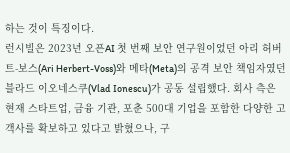하는 것이 특징이다.
런시빌은 2023년 오픈AI 첫 번째 보안 연구원이었던 아리 허버트-보스(Ari Herbert-Voss)와 메타(Meta)의 공격 보안 책임자였던 블라드 이오네스쿠(Vlad Ionescu)가 공동 설립했다. 회사 측은 현재 스타트업, 금융 기관, 포춘 500대 기업을 포함한 다양한 고객사를 확보하고 있다고 밝혔으나, 구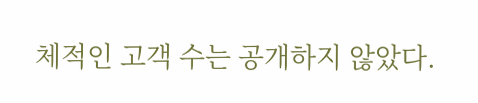체적인 고객 수는 공개하지 않았다.